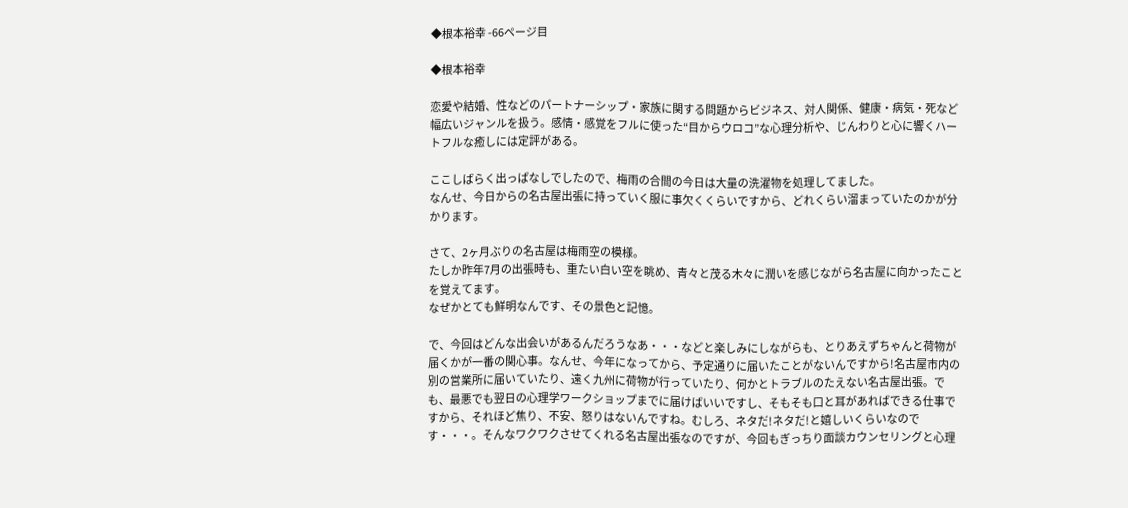◆根本裕幸 -66ページ目

◆根本裕幸

恋愛や結婚、性などのパートナーシップ・家族に関する問題からビジネス、対人関係、健康・病気・死など幅広いジャンルを扱う。感情・感覚をフルに使った“目からウロコ”な心理分析や、じんわりと心に響くハートフルな癒しには定評がある。

ここしばらく出っぱなしでしたので、梅雨の合間の今日は大量の洗濯物を処理してました。
なんせ、今日からの名古屋出張に持っていく服に事欠くくらいですから、どれくらい溜まっていたのかが分かります。

さて、2ヶ月ぶりの名古屋は梅雨空の模様。
たしか昨年7月の出張時も、重たい白い空を眺め、青々と茂る木々に潤いを感じながら名古屋に向かったことを覚えてます。
なぜかとても鮮明なんです、その景色と記憶。

で、今回はどんな出会いがあるんだろうなあ・・・などと楽しみにしながらも、とりあえずちゃんと荷物が届くかが一番の関心事。なんせ、今年になってから、予定通りに届いたことがないんですから!名古屋市内の別の営業所に届いていたり、遠く九州に荷物が行っていたり、何かとトラブルのたえない名古屋出張。でも、最悪でも翌日の心理学ワークショップまでに届けばいいですし、そもそも口と耳があればできる仕事ですから、それほど焦り、不安、怒りはないんですね。むしろ、ネタだ!ネタだ!と嬉しいくらいなのです・・・。そんなワクワクさせてくれる名古屋出張なのですが、今回もぎっちり面談カウンセリングと心理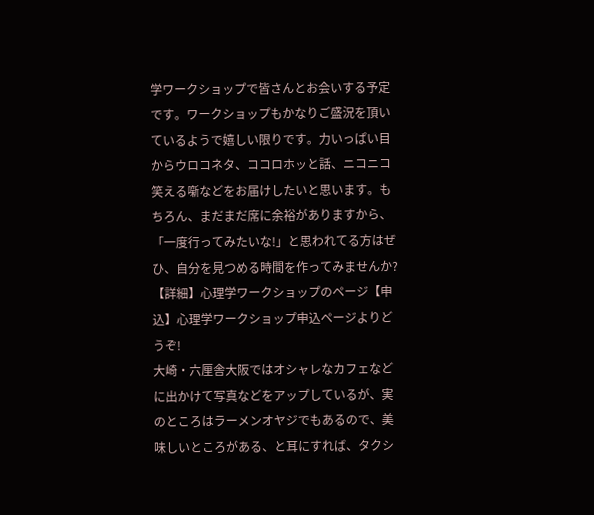学ワークショップで皆さんとお会いする予定です。ワークショップもかなりご盛況を頂いているようで嬉しい限りです。力いっぱい目からウロコネタ、ココロホッと話、ニコニコ笑える噺などをお届けしたいと思います。もちろん、まだまだ席に余裕がありますから、「一度行ってみたいな!」と思われてる方はぜひ、自分を見つめる時間を作ってみませんか?【詳細】心理学ワークショップのページ【申込】心理学ワークショップ申込ページよりどうぞ!
大崎・六厘舎大阪ではオシャレなカフェなどに出かけて写真などをアップしているが、実のところはラーメンオヤジでもあるので、美味しいところがある、と耳にすれば、タクシ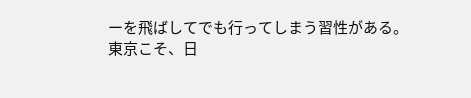ーを飛ばしてでも行ってしまう習性がある。
東京こそ、日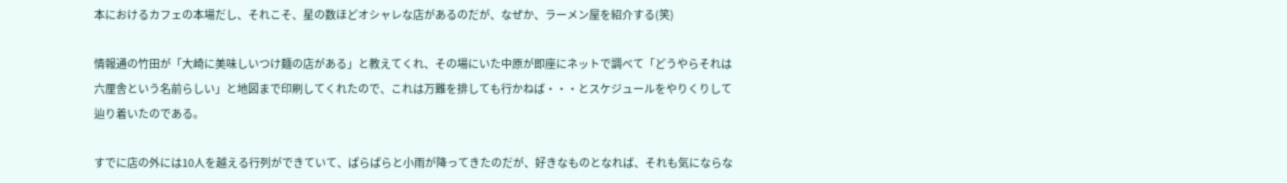本におけるカフェの本場だし、それこそ、星の数ほどオシャレな店があるのだが、なぜか、ラーメン屋を紹介する(笑)

情報通の竹田が「大崎に美味しいつけ麺の店がある」と教えてくれ、その場にいた中原が即座にネットで調べて「どうやらそれは六厘舎という名前らしい」と地図まで印刷してくれたので、これは万難を排しても行かねば・・・とスケジュールをやりくりして辿り着いたのである。

すでに店の外には10人を越える行列ができていて、ぱらぱらと小雨が降ってきたのだが、好きなものとなれば、それも気にならな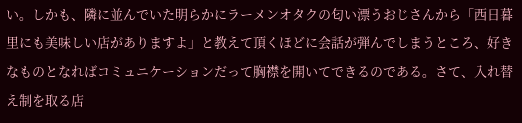い。しかも、隣に並んでいた明らかにラーメンオタクの匂い漂うおじさんから「西日暮里にも美味しい店がありますよ」と教えて頂くほどに会話が弾んでしまうところ、好きなものとなればコミュニケーションだって胸襟を開いてできるのである。さて、入れ替え制を取る店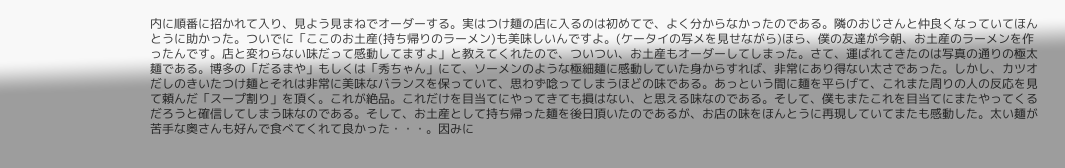内に順番に招かれて入り、見よう見まねでオーダーする。実はつけ麺の店に入るのは初めてで、よく分からなかったのである。隣のおじさんと仲良くなっていてほんとうに助かった。ついでに「ここのお土産(持ち帰りのラーメン)も美味しいんですよ。(ケータイの写メを見せながら)ほら、僕の友達が今朝、お土産のラーメンを作ったんです。店と変わらない味だって感動してますよ」と教えてくれたので、ついつい、お土産もオーダーしてしまった。さて、運ばれてきたのは写真の通りの極太麺である。博多の「だるまや」もしくは「秀ちゃん」にて、ソーメンのような極細麺に感動していた身からすれば、非常にあり得ない太さであった。しかし、カツオだしのきいたつけ麺とそれは非常に美味なバランスを保っていて、思わず唸ってしまうほどの味である。あっという間に麺を平らげて、これまた周りの人の反応を見て頼んだ「スープ割り」を頂く。これが絶品。これだけを目当てにやってきても損はない、と思える味なのである。そして、僕もまたこれを目当てにまたやってくるだろうと確信してしまう味なのである。そして、お土産として持ち帰った麺を後日頂いたのであるが、お店の味をほんとうに再現していてまたも感動した。太い麺が苦手な奥さんも好んで食べてくれて良かった・・・。因みに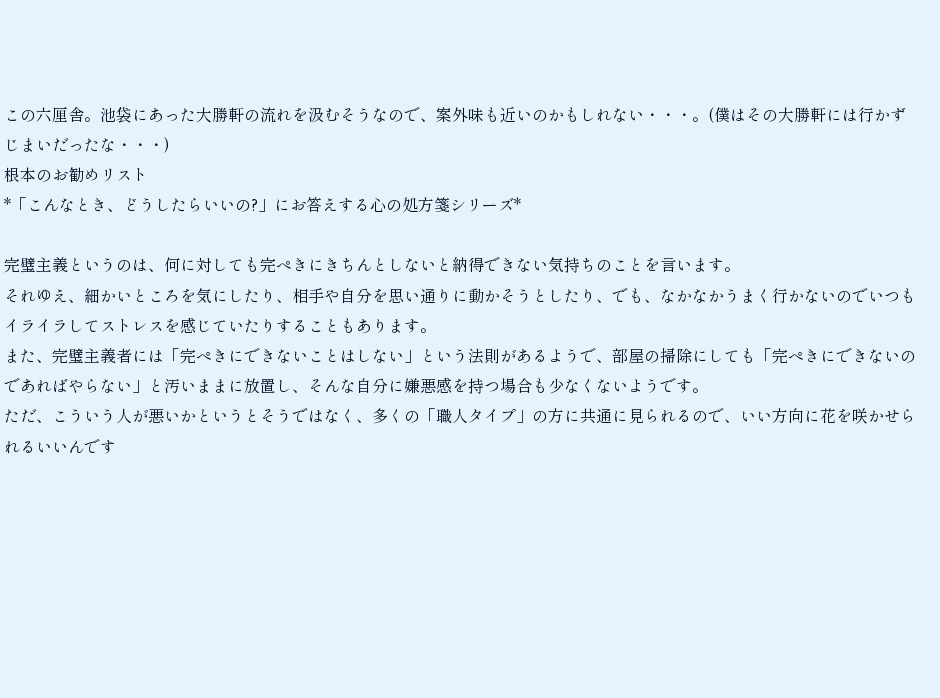この六厘舎。池袋にあった大勝軒の流れを汲むそうなので、案外味も近いのかもしれない・・・。(僕はその大勝軒には行かずじまいだったな・・・)
根本のお勧めリスト
*「こんなとき、どうしたらいいの?」にお答えする心の処方箋シリーズ*

完璧主義というのは、何に対しても完ぺきにきちんとしないと納得できない気持ちのことを言います。
それゆえ、細かいところを気にしたり、相手や自分を思い通りに動かそうとしたり、でも、なかなかうまく行かないのでいつもイライラしてストレスを感じていたりすることもあります。
また、完璧主義者には「完ぺきにできないことはしない」という法則があるようで、部屋の掃除にしても「完ぺきにできないのであればやらない」と汚いままに放置し、そんな自分に嫌悪感を持つ場合も少なくないようです。
ただ、こういう人が悪いかというとそうではなく、多くの「職人タイプ」の方に共通に見られるので、いい方向に花を咲かせられるいいんです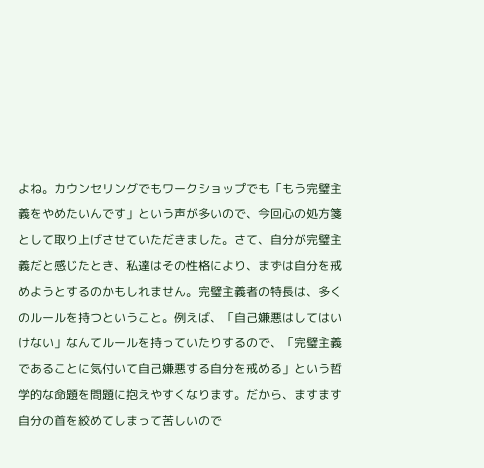よね。カウンセリングでもワークショップでも「もう完璧主義をやめたいんです」という声が多いので、今回心の処方箋として取り上げさせていただきました。さて、自分が完璧主義だと感じたとき、私達はその性格により、まずは自分を戒めようとするのかもしれません。完璧主義者の特長は、多くのルールを持つということ。例えば、「自己嫌悪はしてはいけない」なんてルールを持っていたりするので、「完璧主義であることに気付いて自己嫌悪する自分を戒める」という哲学的な命題を問題に抱えやすくなります。だから、ますます自分の首を絞めてしまって苦しいので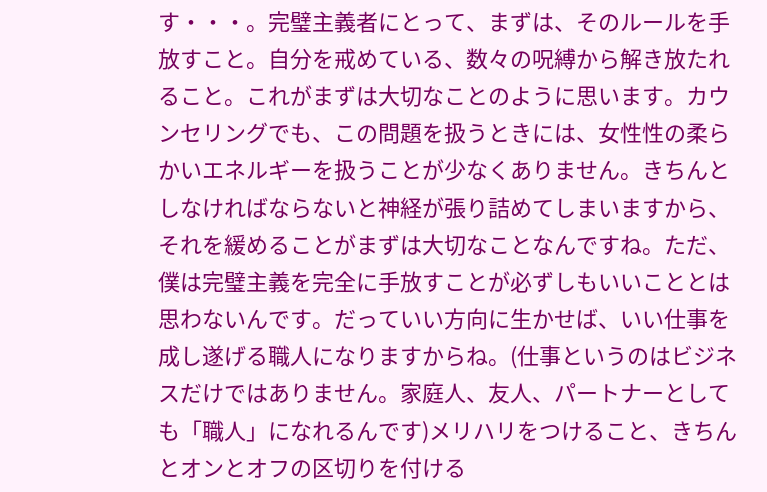す・・・。完璧主義者にとって、まずは、そのルールを手放すこと。自分を戒めている、数々の呪縛から解き放たれること。これがまずは大切なことのように思います。カウンセリングでも、この問題を扱うときには、女性性の柔らかいエネルギーを扱うことが少なくありません。きちんとしなければならないと神経が張り詰めてしまいますから、それを緩めることがまずは大切なことなんですね。ただ、僕は完璧主義を完全に手放すことが必ずしもいいこととは思わないんです。だっていい方向に生かせば、いい仕事を成し遂げる職人になりますからね。(仕事というのはビジネスだけではありません。家庭人、友人、パートナーとしても「職人」になれるんです)メリハリをつけること、きちんとオンとオフの区切りを付ける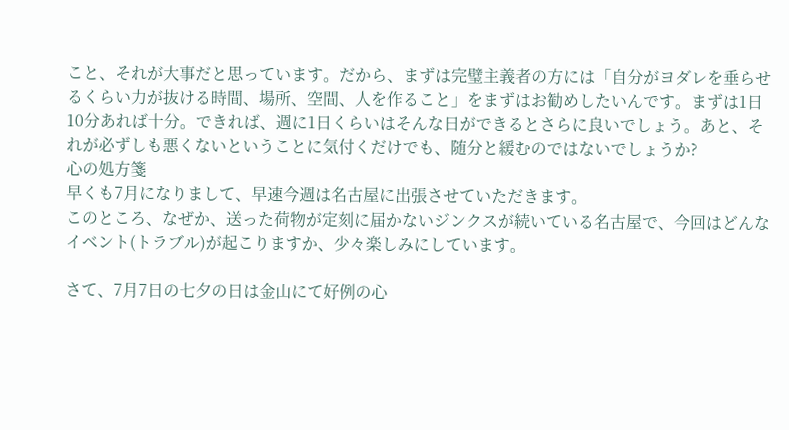こと、それが大事だと思っています。だから、まずは完璧主義者の方には「自分がヨダレを垂らせるくらい力が抜ける時間、場所、空間、人を作ること」をまずはお勧めしたいんです。まずは1日10分あれば十分。できれば、週に1日くらいはそんな日ができるとさらに良いでしょう。あと、それが必ずしも悪くないということに気付くだけでも、随分と緩むのではないでしょうか?
心の処方箋
早くも7月になりまして、早速今週は名古屋に出張させていただきます。
このところ、なぜか、送った荷物が定刻に届かないジンクスが続いている名古屋で、今回はどんなイベント(トラブル)が起こりますか、少々楽しみにしています。

さて、7月7日の七夕の日は金山にて好例の心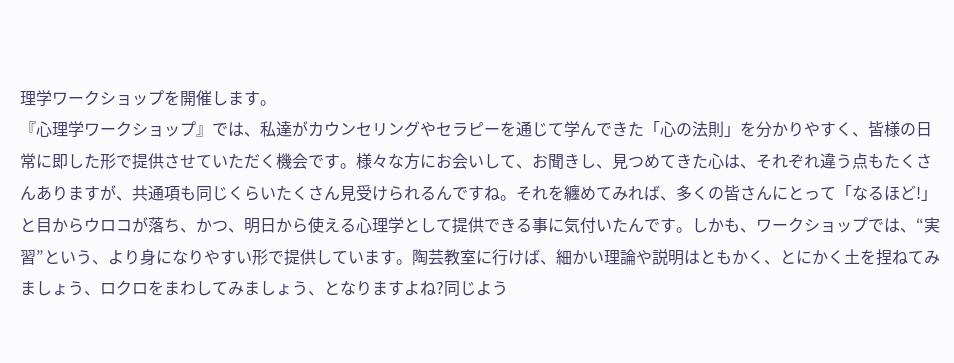理学ワークショップを開催します。
『心理学ワークショップ』では、私達がカウンセリングやセラピーを通じて学んできた「心の法則」を分かりやすく、皆様の日常に即した形で提供させていただく機会です。様々な方にお会いして、お聞きし、見つめてきた心は、それぞれ違う点もたくさんありますが、共通項も同じくらいたくさん見受けられるんですね。それを纏めてみれば、多くの皆さんにとって「なるほど!」と目からウロコが落ち、かつ、明日から使える心理学として提供できる事に気付いたんです。しかも、ワークショップでは、“実習”という、より身になりやすい形で提供しています。陶芸教室に行けば、細かい理論や説明はともかく、とにかく土を捏ねてみましょう、ロクロをまわしてみましょう、となりますよね?同じよう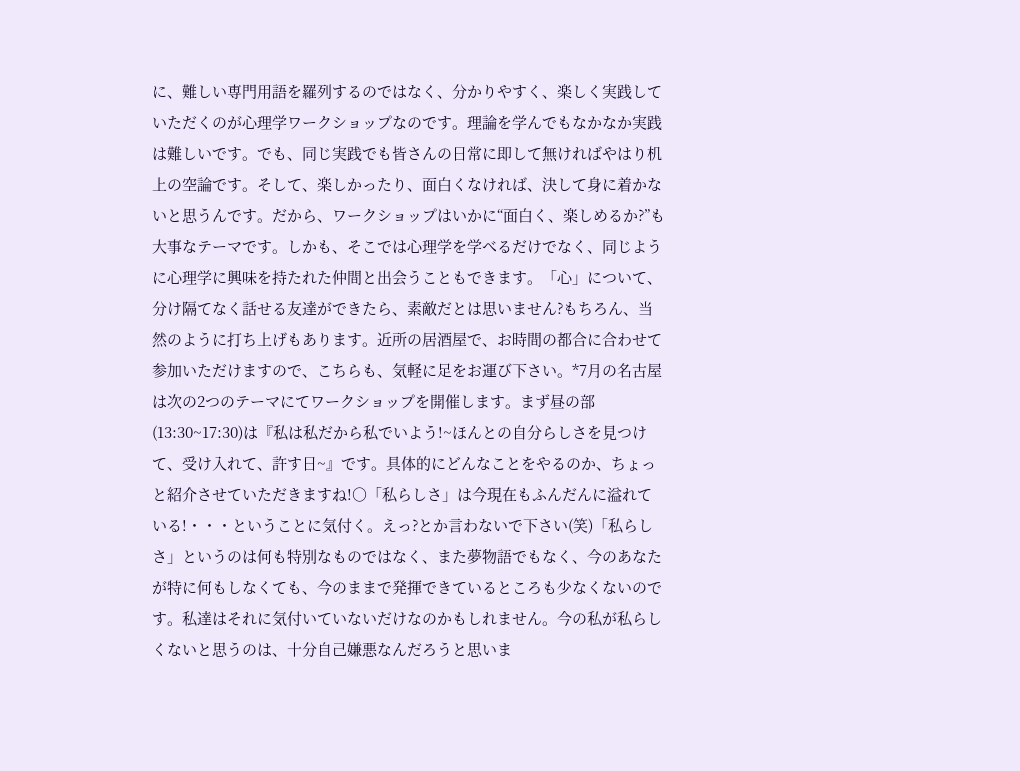に、難しい専門用語を羅列するのではなく、分かりやすく、楽しく実践していただくのが心理学ワークショップなのです。理論を学んでもなかなか実践は難しいです。でも、同じ実践でも皆さんの日常に即して無ければやはり机上の空論です。そして、楽しかったり、面白くなければ、決して身に着かないと思うんです。だから、ワークショップはいかに“面白く、楽しめるか?”も大事なテーマです。しかも、そこでは心理学を学べるだけでなく、同じように心理学に興味を持たれた仲間と出会うこともできます。「心」について、分け隔てなく話せる友達ができたら、素敵だとは思いません?もちろん、当然のように打ち上げもあります。近所の居酒屋で、お時間の都合に合わせて参加いただけますので、こちらも、気軽に足をお運び下さい。*7月の名古屋は次の2つのテーマにてワークショップを開催します。まず昼の部(13:30~17:30)は『私は私だから私でいよう!~ほんとの自分らしさを見つけて、受け入れて、許す日~』です。具体的にどんなことをやるのか、ちょっと紹介させていただきますね!○「私らしさ」は今現在もふんだんに溢れている!・・・ということに気付く。えっ?とか言わないで下さい(笑)「私らしさ」というのは何も特別なものではなく、また夢物語でもなく、今のあなたが特に何もしなくても、今のままで発揮できているところも少なくないのです。私達はそれに気付いていないだけなのかもしれません。今の私が私らしくないと思うのは、十分自己嫌悪なんだろうと思いま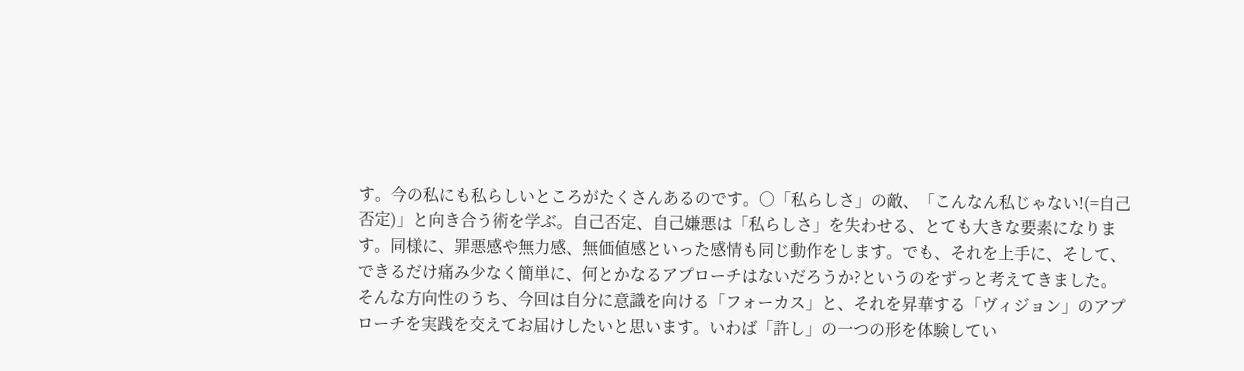す。今の私にも私らしいところがたくさんあるのです。○「私らしさ」の敵、「こんなん私じゃない!(=自己否定)」と向き合う術を学ぶ。自己否定、自己嫌悪は「私らしさ」を失わせる、とても大きな要素になります。同様に、罪悪感や無力感、無価値感といった感情も同じ動作をします。でも、それを上手に、そして、できるだけ痛み少なく簡単に、何とかなるアプローチはないだろうか?というのをずっと考えてきました。そんな方向性のうち、今回は自分に意識を向ける「フォーカス」と、それを昇華する「ヴィジョン」のアプローチを実践を交えてお届けしたいと思います。いわば「許し」の一つの形を体験してい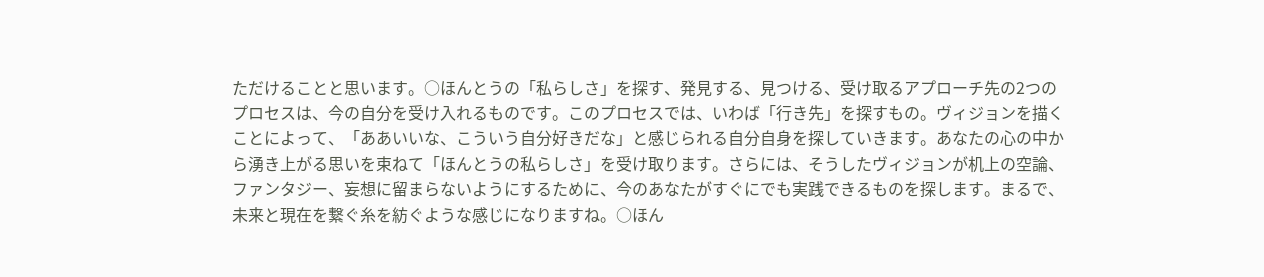ただけることと思います。○ほんとうの「私らしさ」を探す、発見する、見つける、受け取るアプローチ先の2つのプロセスは、今の自分を受け入れるものです。このプロセスでは、いわば「行き先」を探すもの。ヴィジョンを描くことによって、「ああいいな、こういう自分好きだな」と感じられる自分自身を探していきます。あなたの心の中から湧き上がる思いを束ねて「ほんとうの私らしさ」を受け取ります。さらには、そうしたヴィジョンが机上の空論、ファンタジー、妄想に留まらないようにするために、今のあなたがすぐにでも実践できるものを探します。まるで、未来と現在を繋ぐ糸を紡ぐような感じになりますね。○ほん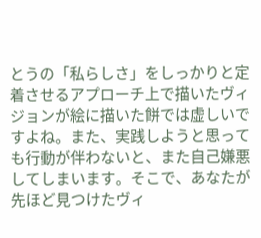とうの「私らしさ」をしっかりと定着させるアプローチ上で描いたヴィジョンが絵に描いた餅では虚しいですよね。また、実践しようと思っても行動が伴わないと、また自己嫌悪してしまいます。そこで、あなたが先ほど見つけたヴィ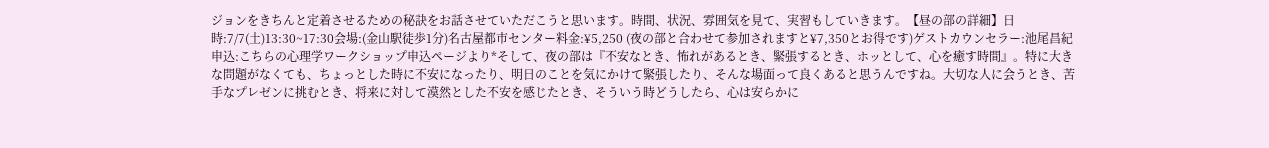ジョンをきちんと定着させるための秘訣をお話させていただこうと思います。時間、状況、雰囲気を見て、実習もしていきます。【昼の部の詳細】日時:7/7(土)13:30~17:30会場:(金山駅徒歩1分)名古屋都市センター料金:¥5,250 (夜の部と合わせて参加されますと¥7,350とお得です)ゲストカウンセラー:池尾昌紀申込:こちらの心理学ワークショップ申込ページより*そして、夜の部は『不安なとき、怖れがあるとき、緊張するとき、ホッとして、心を癒す時間』。特に大きな問題がなくても、ちょっとした時に不安になったり、明日のことを気にかけて緊張したり、そんな場面って良くあると思うんですね。大切な人に会うとき、苦手なプレゼンに挑むとき、将来に対して漠然とした不安を感じたとき、そういう時どうしたら、心は安らかに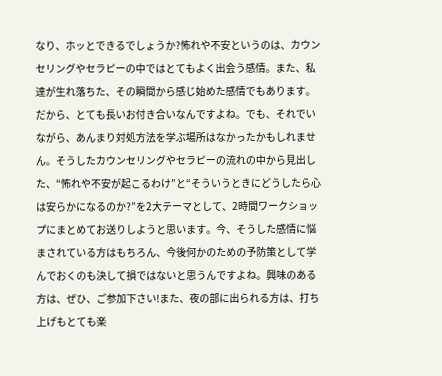なり、ホッとできるでしょうか?怖れや不安というのは、カウンセリングやセラピーの中ではとてもよく出会う感情。また、私達が生れ落ちた、その瞬間から感じ始めた感情でもあります。だから、とても長いお付き合いなんですよね。でも、それでいながら、あんまり対処方法を学ぶ場所はなかったかもしれません。そうしたカウンセリングやセラピーの流れの中から見出した、“怖れや不安が起こるわけ”と“そういうときにどうしたら心は安らかになるのか?”を2大テーマとして、2時間ワークショップにまとめてお送りしようと思います。今、そうした感情に悩まされている方はもちろん、今後何かのための予防策として学んでおくのも決して損ではないと思うんですよね。興味のある方は、ぜひ、ご参加下さい!また、夜の部に出られる方は、打ち上げもとても楽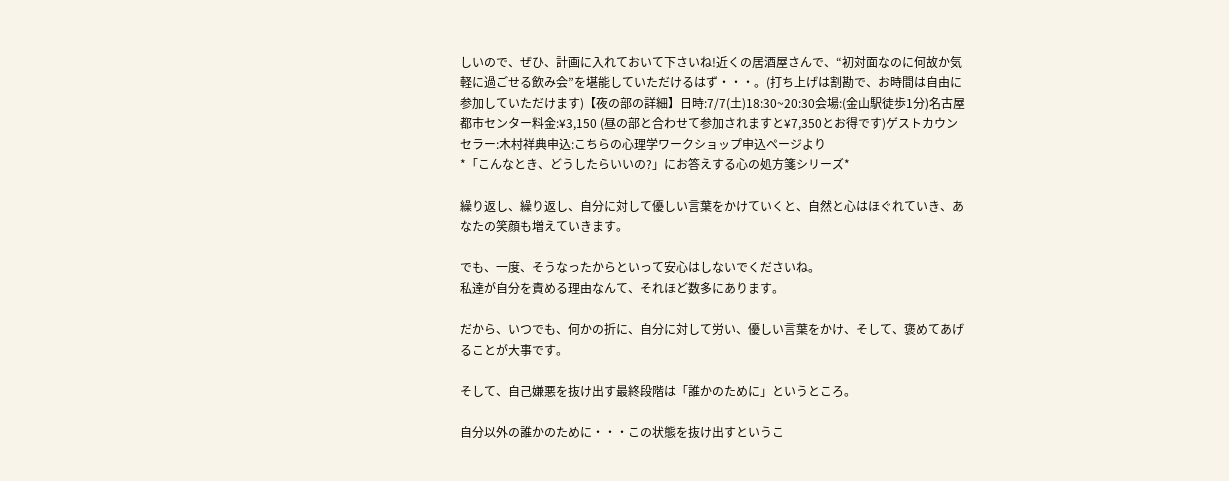しいので、ぜひ、計画に入れておいて下さいね!近くの居酒屋さんで、“初対面なのに何故か気軽に過ごせる飲み会”を堪能していただけるはず・・・。(打ち上げは割勘で、お時間は自由に参加していただけます)【夜の部の詳細】日時:7/7(土)18:30~20:30会場:(金山駅徒歩1分)名古屋都市センター料金:¥3,150 (昼の部と合わせて参加されますと¥7,350とお得です)ゲストカウンセラー:木村祥典申込:こちらの心理学ワークショップ申込ページより
*「こんなとき、どうしたらいいの?」にお答えする心の処方箋シリーズ*

繰り返し、繰り返し、自分に対して優しい言葉をかけていくと、自然と心はほぐれていき、あなたの笑顔も増えていきます。

でも、一度、そうなったからといって安心はしないでくださいね。
私達が自分を責める理由なんて、それほど数多にあります。

だから、いつでも、何かの折に、自分に対して労い、優しい言葉をかけ、そして、褒めてあげることが大事です。

そして、自己嫌悪を抜け出す最終段階は「誰かのために」というところ。

自分以外の誰かのために・・・この状態を抜け出すというこ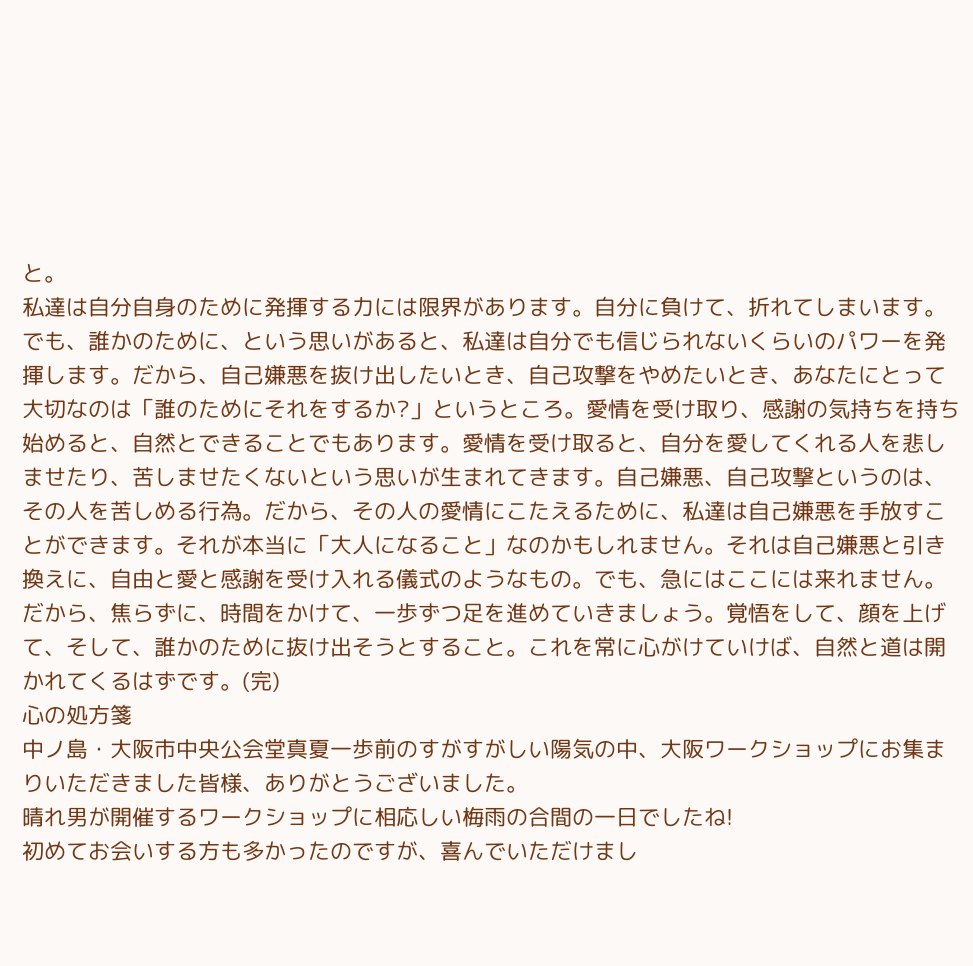と。
私達は自分自身のために発揮する力には限界があります。自分に負けて、折れてしまいます。でも、誰かのために、という思いがあると、私達は自分でも信じられないくらいのパワーを発揮します。だから、自己嫌悪を抜け出したいとき、自己攻撃をやめたいとき、あなたにとって大切なのは「誰のためにそれをするか?」というところ。愛情を受け取り、感謝の気持ちを持ち始めると、自然とできることでもあります。愛情を受け取ると、自分を愛してくれる人を悲しませたり、苦しませたくないという思いが生まれてきます。自己嫌悪、自己攻撃というのは、その人を苦しめる行為。だから、その人の愛情にこたえるために、私達は自己嫌悪を手放すことができます。それが本当に「大人になること」なのかもしれません。それは自己嫌悪と引き換えに、自由と愛と感謝を受け入れる儀式のようなもの。でも、急にはここには来れません。だから、焦らずに、時間をかけて、一歩ずつ足を進めていきましょう。覚悟をして、顔を上げて、そして、誰かのために抜け出そうとすること。これを常に心がけていけば、自然と道は開かれてくるはずです。(完)
心の処方箋
中ノ島・大阪市中央公会堂真夏一歩前のすがすがしい陽気の中、大阪ワークショップにお集まりいただきました皆様、ありがとうございました。
晴れ男が開催するワークショップに相応しい梅雨の合間の一日でしたね!
初めてお会いする方も多かったのですが、喜んでいただけまし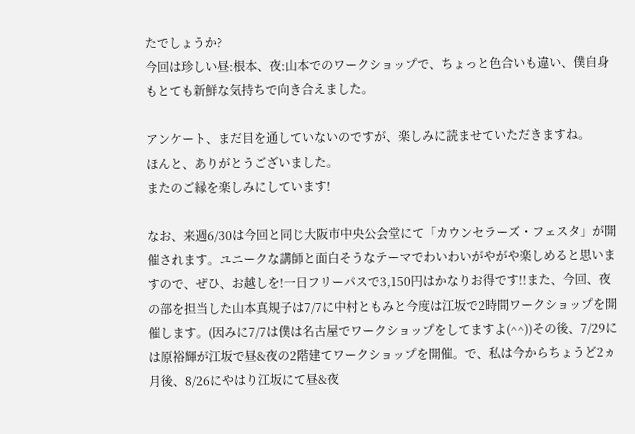たでしょうか?
今回は珍しい昼:根本、夜:山本でのワークショップで、ちょっと色合いも違い、僕自身もとても新鮮な気持ちで向き合えました。

アンケート、まだ目を通していないのですが、楽しみに読ませていただきますね。
ほんと、ありがとうございました。
またのご縁を楽しみにしています!

なお、来週6/30は今回と同じ大阪市中央公会堂にて「カウンセラーズ・フェスタ」が開催されます。ユニークな講師と面白そうなテーマでわいわいがやがや楽しめると思いますので、ぜひ、お越しを!一日フリーパスで3,150円はかなりお得です!!また、今回、夜の部を担当した山本真規子は7/7に中村ともみと今度は江坂で2時間ワークショップを開催します。(因みに7/7は僕は名古屋でワークショップをしてますよ(^^))その後、7/29には原裕輝が江坂で昼&夜の2階建てワークショップを開催。で、私は今からちょうど2ヵ月後、8/26にやはり江坂にて昼&夜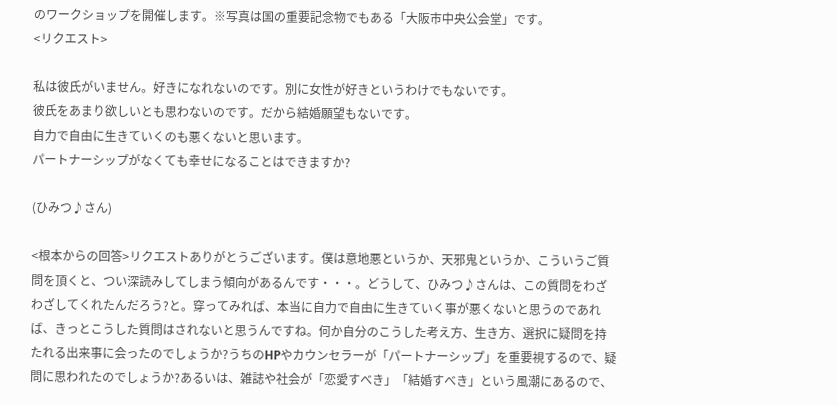のワークショップを開催します。※写真は国の重要記念物でもある「大阪市中央公会堂」です。
<リクエスト>

私は彼氏がいません。好きになれないのです。別に女性が好きというわけでもないです。
彼氏をあまり欲しいとも思わないのです。だから結婚願望もないです。
自力で自由に生きていくのも悪くないと思います。
パートナーシップがなくても幸せになることはできますか?

(ひみつ♪さん)

<根本からの回答>リクエストありがとうございます。僕は意地悪というか、天邪鬼というか、こういうご質問を頂くと、つい深読みしてしまう傾向があるんです・・・。どうして、ひみつ♪さんは、この質問をわざわざしてくれたんだろう?と。穿ってみれば、本当に自力で自由に生きていく事が悪くないと思うのであれば、きっとこうした質問はされないと思うんですね。何か自分のこうした考え方、生き方、選択に疑問を持たれる出来事に会ったのでしょうか?うちのHPやカウンセラーが「パートナーシップ」を重要視するので、疑問に思われたのでしょうか?あるいは、雑誌や社会が「恋愛すべき」「結婚すべき」という風潮にあるので、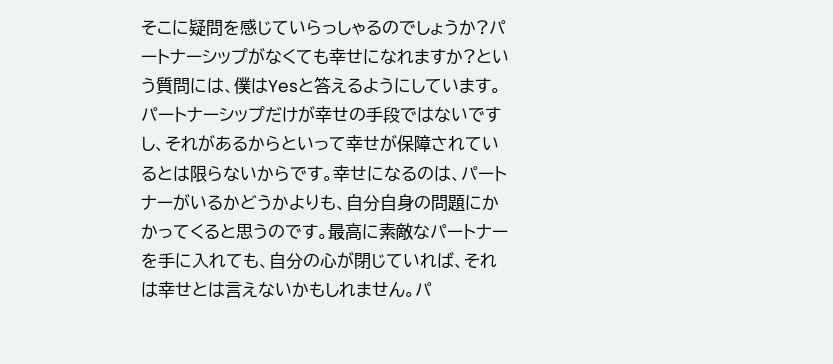そこに疑問を感じていらっしゃるのでしょうか?パートナーシップがなくても幸せになれますか?という質問には、僕はYesと答えるようにしています。パートナーシップだけが幸せの手段ではないですし、それがあるからといって幸せが保障されているとは限らないからです。幸せになるのは、パートナーがいるかどうかよりも、自分自身の問題にかかってくると思うのです。最高に素敵なパートナーを手に入れても、自分の心が閉じていれば、それは幸せとは言えないかもしれません。パ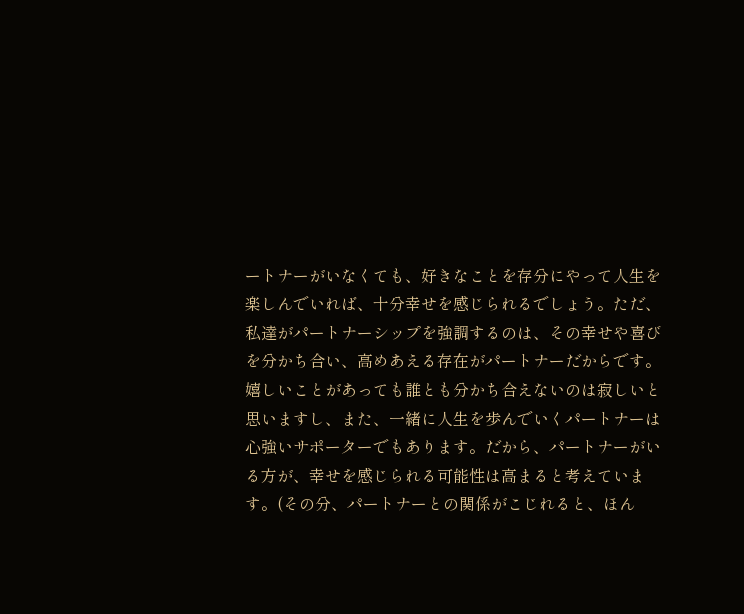ートナーがいなくても、好きなことを存分にやって人生を楽しんでいれば、十分幸せを感じられるでしょう。ただ、私達がパートナーシップを強調するのは、その幸せや喜びを分かち合い、高めあえる存在がパートナーだからです。嬉しいことがあっても誰とも分かち合えないのは寂しいと思いますし、また、一緒に人生を歩んでいくパートナーは心強いサポーターでもあります。だから、パートナーがいる方が、幸せを感じられる可能性は高まると考えています。(その分、パートナーとの関係がこじれると、ほん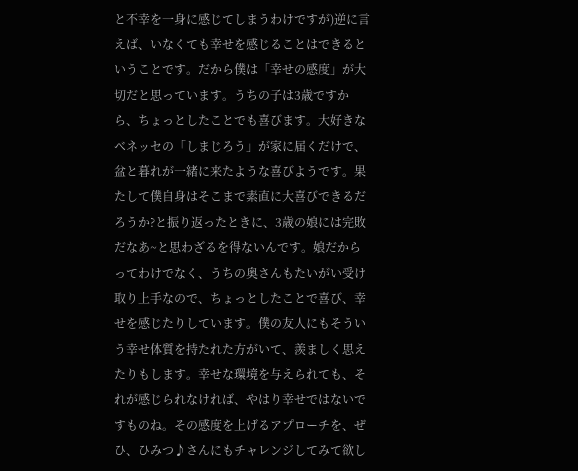と不幸を一身に感じてしまうわけですが)逆に言えば、いなくても幸せを感じることはできるということです。だから僕は「幸せの感度」が大切だと思っています。うちの子は3歳ですから、ちょっとしたことでも喜びます。大好きなベネッセの「しまじろう」が家に届くだけで、盆と暮れが一緒に来たような喜びようです。果たして僕自身はそこまで素直に大喜びできるだろうか?と振り返ったときに、3歳の娘には完敗だなあ~と思わざるを得ないんです。娘だからってわけでなく、うちの奥さんもたいがい受け取り上手なので、ちょっとしたことで喜び、幸せを感じたりしています。僕の友人にもそういう幸せ体質を持たれた方がいて、羨ましく思えたりもします。幸せな環境を与えられても、それが感じられなければ、やはり幸せではないですものね。その感度を上げるアプローチを、ぜひ、ひみつ♪さんにもチャレンジしてみて欲し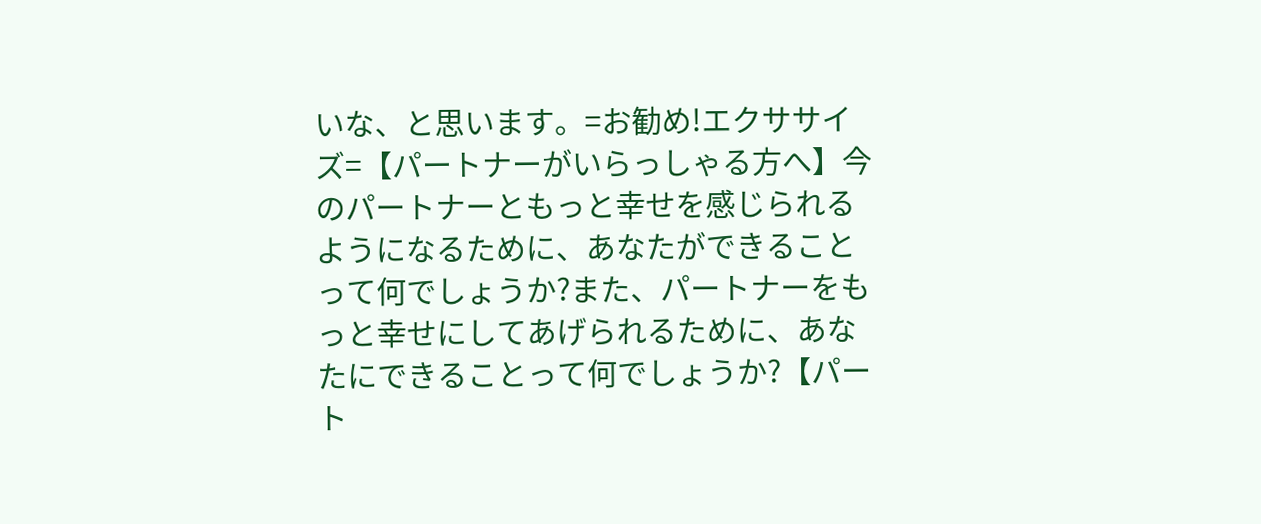いな、と思います。=お勧め!エクササイズ=【パートナーがいらっしゃる方へ】今のパートナーともっと幸せを感じられるようになるために、あなたができることって何でしょうか?また、パートナーをもっと幸せにしてあげられるために、あなたにできることって何でしょうか?【パート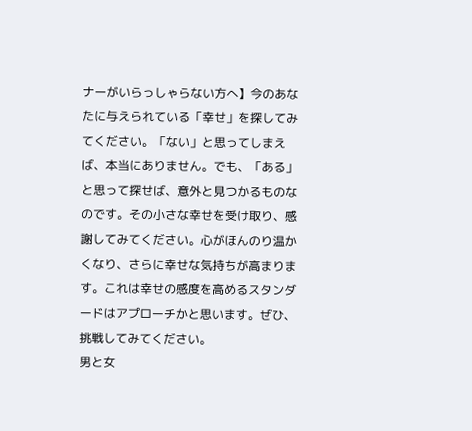ナーがいらっしゃらない方へ】今のあなたに与えられている「幸せ」を探してみてください。「ない」と思ってしまえば、本当にありません。でも、「ある」と思って探せば、意外と見つかるものなのです。その小さな幸せを受け取り、感謝してみてください。心がほんのり温かくなり、さらに幸せな気持ちが高まります。これは幸せの感度を高めるスタンダードはアプローチかと思います。ぜひ、挑戦してみてください。
男と女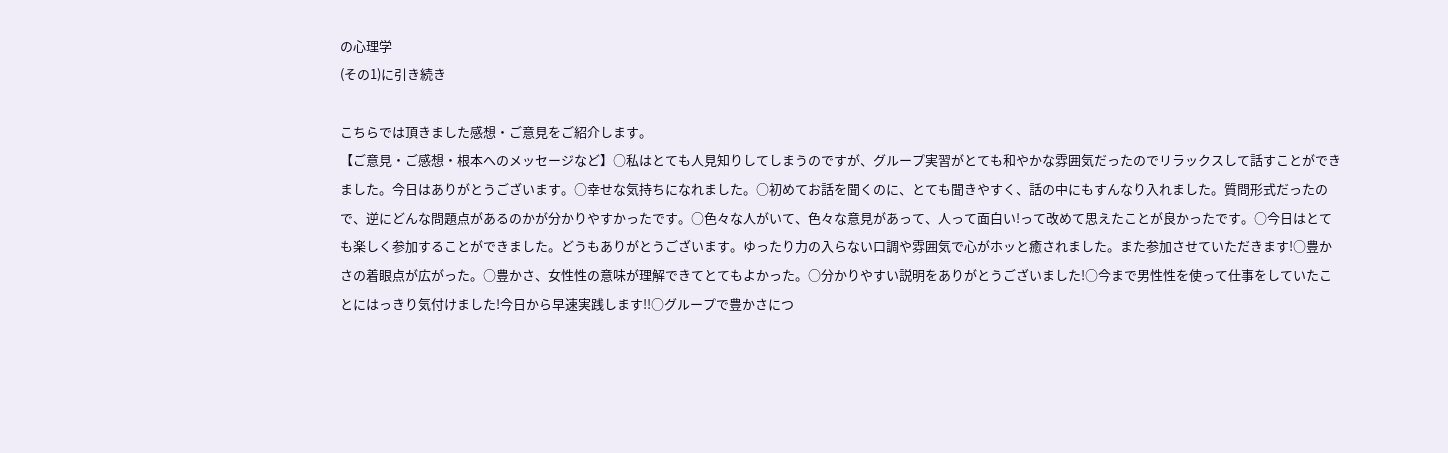の心理学
(その1)に引き続き

こちらでは頂きました感想・ご意見をご紹介します。
【ご意見・ご感想・根本へのメッセージなど】○私はとても人見知りしてしまうのですが、グループ実習がとても和やかな雰囲気だったのでリラックスして話すことができました。今日はありがとうございます。○幸せな気持ちになれました。○初めてお話を聞くのに、とても聞きやすく、話の中にもすんなり入れました。質問形式だったので、逆にどんな問題点があるのかが分かりやすかったです。○色々な人がいて、色々な意見があって、人って面白い!って改めて思えたことが良かったです。○今日はとても楽しく参加することができました。どうもありがとうございます。ゆったり力の入らない口調や雰囲気で心がホッと癒されました。また参加させていただきます!○豊かさの着眼点が広がった。○豊かさ、女性性の意味が理解できてとてもよかった。○分かりやすい説明をありがとうございました!○今まで男性性を使って仕事をしていたことにはっきり気付けました!今日から早速実践します!!○グループで豊かさにつ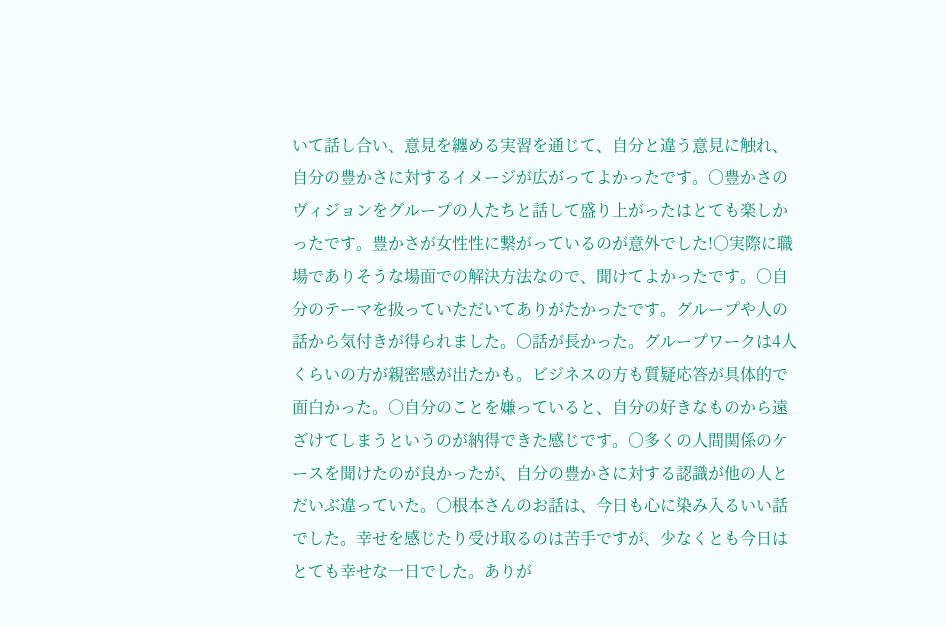いて話し合い、意見を纏める実習を通じて、自分と違う意見に触れ、自分の豊かさに対するイメージが広がってよかったです。○豊かさのヴィジョンをグループの人たちと話して盛り上がったはとても楽しかったです。豊かさが女性性に繋がっているのが意外でした!○実際に職場でありそうな場面での解決方法なので、聞けてよかったです。○自分のテーマを扱っていただいてありがたかったです。グループや人の話から気付きが得られました。○話が長かった。グループワークは4人くらいの方が親密感が出たかも。ビジネスの方も質疑応答が具体的で面白かった。○自分のことを嫌っていると、自分の好きなものから遠ざけてしまうというのが納得できた感じです。○多くの人間関係のケースを聞けたのが良かったが、自分の豊かさに対する認識が他の人とだいぶ違っていた。○根本さんのお話は、今日も心に染み入るいい話でした。幸せを感じたり受け取るのは苦手ですが、少なくとも今日はとても幸せな一日でした。ありが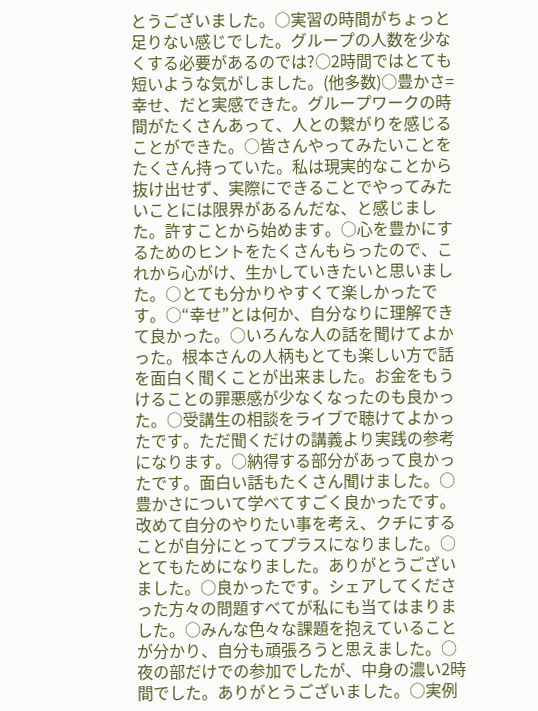とうございました。○実習の時間がちょっと足りない感じでした。グループの人数を少なくする必要があるのでは?○2時間ではとても短いような気がしました。(他多数)○豊かさ=幸せ、だと実感できた。グループワークの時間がたくさんあって、人との繋がりを感じることができた。○皆さんやってみたいことをたくさん持っていた。私は現実的なことから抜け出せず、実際にできることでやってみたいことには限界があるんだな、と感じました。許すことから始めます。○心を豊かにするためのヒントをたくさんもらったので、これから心がけ、生かしていきたいと思いました。○とても分かりやすくて楽しかったです。○“幸せ”とは何か、自分なりに理解できて良かった。○いろんな人の話を聞けてよかった。根本さんの人柄もとても楽しい方で話を面白く聞くことが出来ました。お金をもうけることの罪悪感が少なくなったのも良かった。○受講生の相談をライブで聴けてよかったです。ただ聞くだけの講義より実践の参考になります。○納得する部分があって良かったです。面白い話もたくさん聞けました。○豊かさについて学べてすごく良かったです。改めて自分のやりたい事を考え、クチにすることが自分にとってプラスになりました。○とてもためになりました。ありがとうございました。○良かったです。シェアしてくださった方々の問題すべてが私にも当てはまりました。○みんな色々な課題を抱えていることが分かり、自分も頑張ろうと思えました。○夜の部だけでの参加でしたが、中身の濃い2時間でした。ありがとうございました。○実例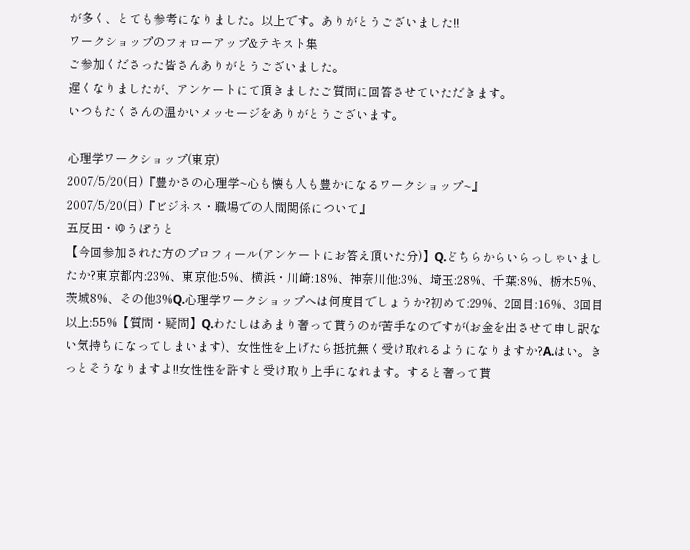が多く、とても参考になりました。以上です。ありがとうございました!!
ワークショップのフォローアップ&テキスト集
ご参加くださった皆さんありがとうございました。
遅くなりましたが、アンケートにて頂きましたご質問に回答させていただきます。
いつもたくさんの温かいメッセージをありがとうございます。

心理学ワークショップ(東京)
2007/5/20(日)『豊かさの心理学~心も懐も人も豊かになるワークショップ~』
2007/5/20(日)『ビジネス・職場での人間関係について』
五反田・ゆうぽうと
【今回参加された方のプロフィール(アンケートにお答え頂いた分)】Q.どちらからいらっしゃいましたか?東京都内:23%、東京他:5%、横浜・川崎:18%、神奈川他:3%、埼玉:28%、千葉:8%、栃木5%、茨城8%、その他3%Q.心理学ワークショップへは何度目でしょうか?初めて:29%、2回目:16%、3回目以上:55%【質問・疑問】Q.わたしはあまり奢って貰うのが苦手なのですが(お金を出させて申し訳ない気持ちになってしまいます)、女性性を上げたら抵抗無く受け取れるようになりますか?A.はい。きっとそうなりますよ!!女性性を許すと受け取り上手になれます。すると奢って貰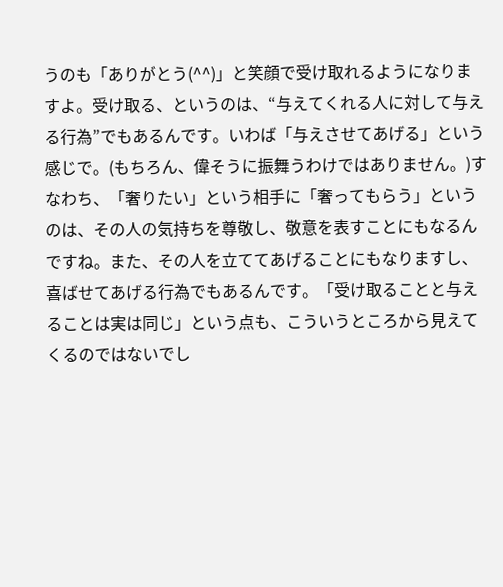うのも「ありがとう(^^)」と笑顔で受け取れるようになりますよ。受け取る、というのは、“与えてくれる人に対して与える行為”でもあるんです。いわば「与えさせてあげる」という感じで。(もちろん、偉そうに振舞うわけではありません。)すなわち、「奢りたい」という相手に「奢ってもらう」というのは、その人の気持ちを尊敬し、敬意を表すことにもなるんですね。また、その人を立ててあげることにもなりますし、喜ばせてあげる行為でもあるんです。「受け取ることと与えることは実は同じ」という点も、こういうところから見えてくるのではないでし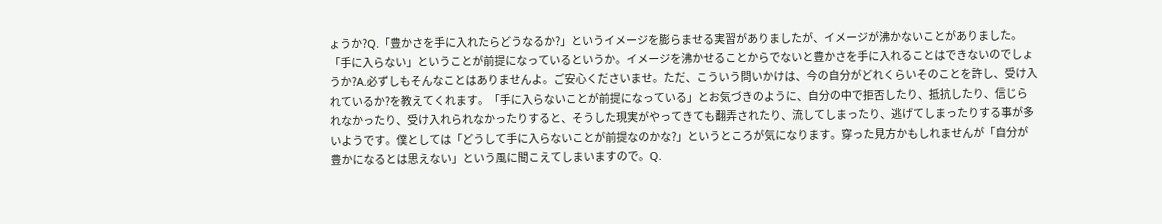ょうか?Q.「豊かさを手に入れたらどうなるか?」というイメージを膨らませる実習がありましたが、イメージが沸かないことがありました。「手に入らない」ということが前提になっているというか。イメージを沸かせることからでないと豊かさを手に入れることはできないのでしょうか?A.必ずしもそんなことはありませんよ。ご安心くださいませ。ただ、こういう問いかけは、今の自分がどれくらいそのことを許し、受け入れているか?を教えてくれます。「手に入らないことが前提になっている」とお気づきのように、自分の中で拒否したり、抵抗したり、信じられなかったり、受け入れられなかったりすると、そうした現実がやってきても翻弄されたり、流してしまったり、逃げてしまったりする事が多いようです。僕としては「どうして手に入らないことが前提なのかな?」というところが気になります。穿った見方かもしれませんが「自分が豊かになるとは思えない」という風に聞こえてしまいますので。Q.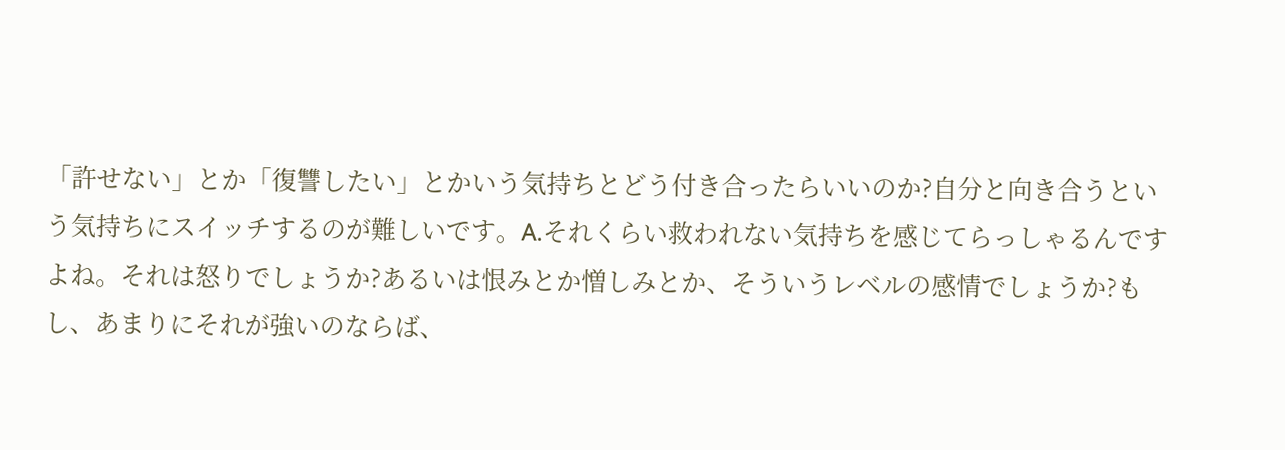「許せない」とか「復讐したい」とかいう気持ちとどう付き合ったらいいのか?自分と向き合うという気持ちにスイッチするのが難しいです。A.それくらい救われない気持ちを感じてらっしゃるんですよね。それは怒りでしょうか?あるいは恨みとか憎しみとか、そういうレベルの感情でしょうか?もし、あまりにそれが強いのならば、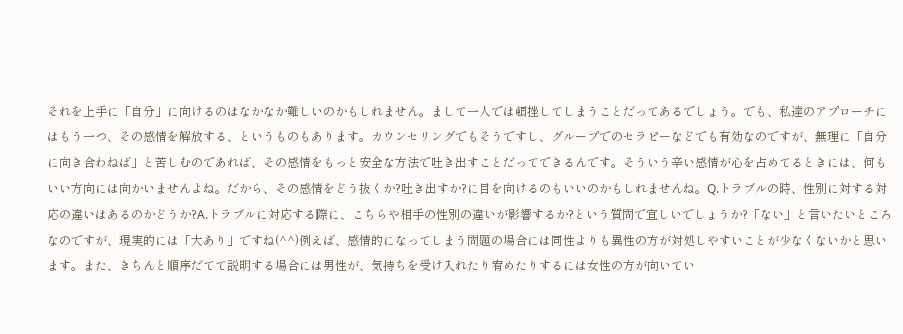それを上手に「自分」に向けるのはなかなか難しいのかもしれません。まして一人では頓挫してしまうことだってあるでしょう。でも、私達のアプローチにはもう一つ、その感情を解放する、というものもあります。カウンセリングでもそうですし、グループでのセラピーなどでも有効なのですが、無理に「自分に向き合わねば」と苦しむのであれば、その感情をもっと安全な方法で吐き出すことだってできるんです。そういう辛い感情が心を占めてるときには、何もいい方向には向かいませんよね。だから、その感情をどう抜くか?吐き出すか?に目を向けるのもいいのかもしれませんね。Q.トラブルの時、性別に対する対応の違いはあるのかどうか?A.トラブルに対応する際に、こちらや相手の性別の違いが影響するか?という質問で宜しいでしょうか?「ない」と言いたいところなのですが、現実的には「大あり」ですね(^^)例えば、感情的になってしまう問題の場合には同性よりも異性の方が対処しやすいことが少なくないかと思います。また、きちんと順序だてて説明する場合には男性が、気持ちを受け入れたり宥めたりするには女性の方が向いてい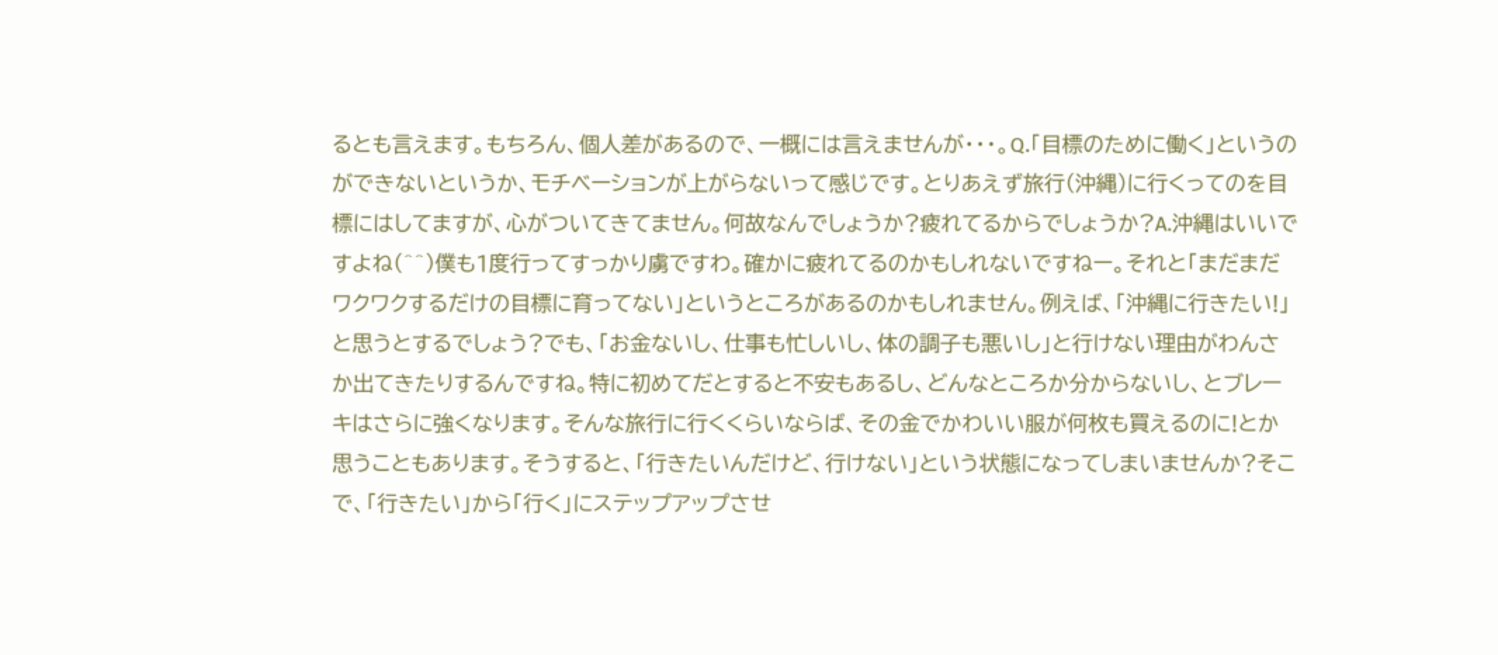るとも言えます。もちろん、個人差があるので、一概には言えませんが・・・。Q.「目標のために働く」というのができないというか、モチベーションが上がらないって感じです。とりあえず旅行(沖縄)に行くってのを目標にはしてますが、心がついてきてません。何故なんでしょうか?疲れてるからでしょうか?A.沖縄はいいですよね(^^)僕も1度行ってすっかり虜ですわ。確かに疲れてるのかもしれないですねー。それと「まだまだワクワクするだけの目標に育ってない」というところがあるのかもしれません。例えば、「沖縄に行きたい!」と思うとするでしょう?でも、「お金ないし、仕事も忙しいし、体の調子も悪いし」と行けない理由がわんさか出てきたりするんですね。特に初めてだとすると不安もあるし、どんなところか分からないし、とブレーキはさらに強くなります。そんな旅行に行くくらいならば、その金でかわいい服が何枚も買えるのに!とか思うこともあります。そうすると、「行きたいんだけど、行けない」という状態になってしまいませんか?そこで、「行きたい」から「行く」にステップアップさせ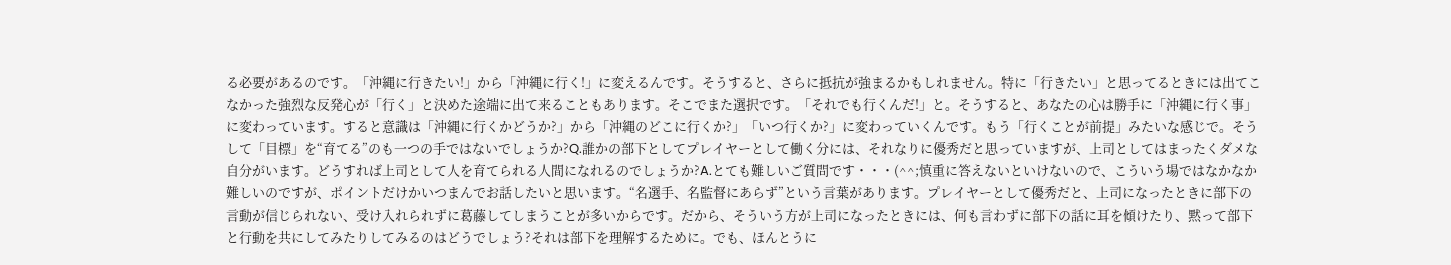る必要があるのです。「沖縄に行きたい!」から「沖縄に行く!」に変えるんです。そうすると、さらに抵抗が強まるかもしれません。特に「行きたい」と思ってるときには出てこなかった強烈な反発心が「行く」と決めた途端に出て来ることもあります。そこでまた選択です。「それでも行くんだ!」と。そうすると、あなたの心は勝手に「沖縄に行く事」に変わっています。すると意識は「沖縄に行くかどうか?」から「沖縄のどこに行くか?」「いつ行くか?」に変わっていくんです。もう「行くことが前提」みたいな感じで。そうして「目標」を“育てる”のも一つの手ではないでしょうか?Q.誰かの部下としてプレイヤーとして働く分には、それなりに優秀だと思っていますが、上司としてはまったくダメな自分がいます。どうすれば上司として人を育てられる人間になれるのでしょうか?A.とても難しいご質問です・・・(^^;慎重に答えないといけないので、こういう場ではなかなか難しいのですが、ポイントだけかいつまんでお話したいと思います。“名選手、名監督にあらず”という言葉があります。プレイヤーとして優秀だと、上司になったときに部下の言動が信じられない、受け入れられずに葛藤してしまうことが多いからです。だから、そういう方が上司になったときには、何も言わずに部下の話に耳を傾けたり、黙って部下と行動を共にしてみたりしてみるのはどうでしょう?それは部下を理解するために。でも、ほんとうに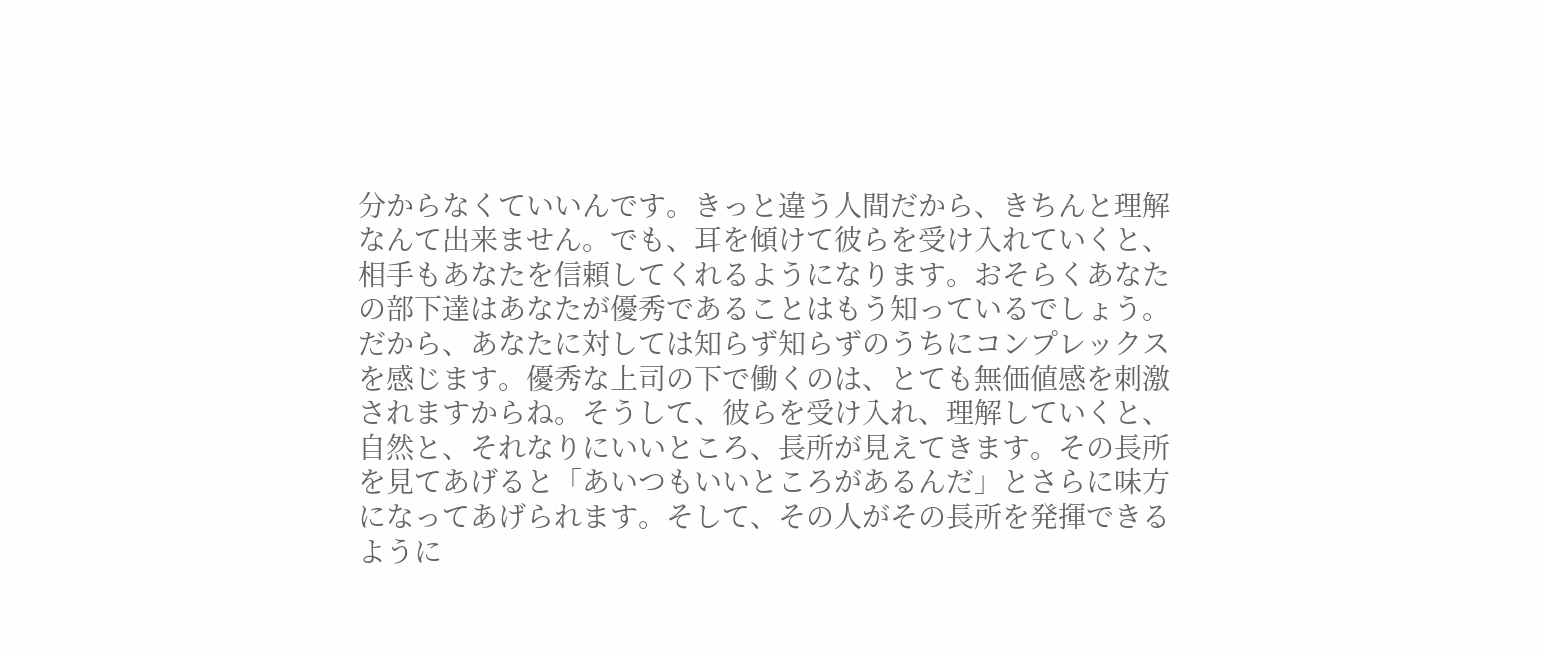分からなくていいんです。きっと違う人間だから、きちんと理解なんて出来ません。でも、耳を傾けて彼らを受け入れていくと、相手もあなたを信頼してくれるようになります。おそらくあなたの部下達はあなたが優秀であることはもう知っているでしょう。だから、あなたに対しては知らず知らずのうちにコンプレックスを感じます。優秀な上司の下で働くのは、とても無価値感を刺激されますからね。そうして、彼らを受け入れ、理解していくと、自然と、それなりにいいところ、長所が見えてきます。その長所を見てあげると「あいつもいいところがあるんだ」とさらに味方になってあげられます。そして、その人がその長所を発揮できるように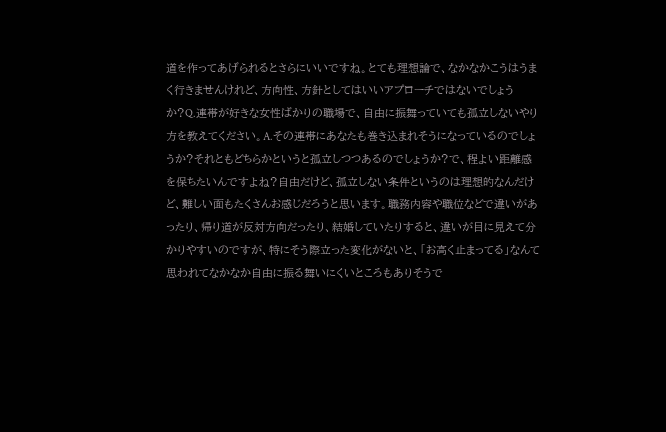道を作ってあげられるとさらにいいですね。とても理想論で、なかなかこうはうまく行きませんけれど、方向性、方針としてはいいアプローチではないでしょうか?Q.連帯が好きな女性ばかりの職場で、自由に振舞っていても孤立しないやり方を教えてください。A.その連帯にあなたも巻き込まれそうになっているのでしょうか?それともどちらかというと孤立しつつあるのでしょうか?で、程よい距離感を保ちたいんですよね?自由だけど、孤立しない条件というのは理想的なんだけど、難しい面もたくさんお感じだろうと思います。職務内容や職位などで違いがあったり、帰り道が反対方向だったり、結婚していたりすると、違いが目に見えて分かりやすいのですが、特にそう際立った変化がないと、「お高く止まってる」なんて思われてなかなか自由に振る舞いにくいところもありそうで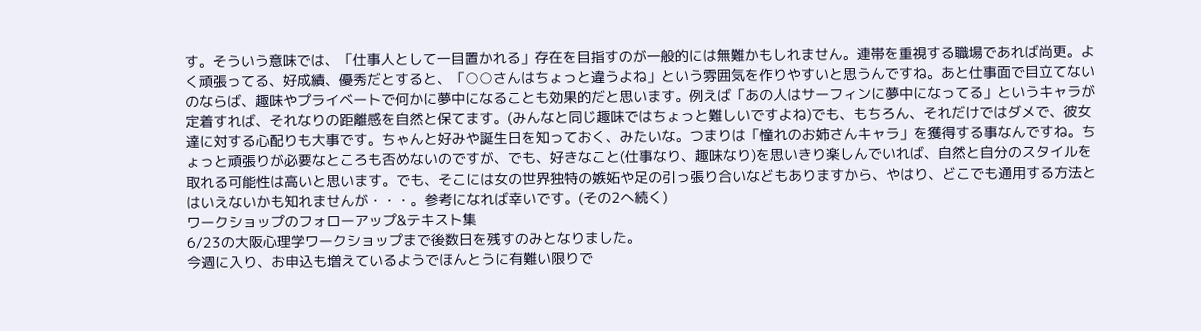す。そういう意味では、「仕事人として一目置かれる」存在を目指すのが一般的には無難かもしれません。連帯を重視する職場であれば尚更。よく頑張ってる、好成績、優秀だとすると、「○○さんはちょっと違うよね」という雰囲気を作りやすいと思うんですね。あと仕事面で目立てないのならば、趣味やプライベートで何かに夢中になることも効果的だと思います。例えば「あの人はサーフィンに夢中になってる」というキャラが定着すれば、それなりの距離感を自然と保てます。(みんなと同じ趣味ではちょっと難しいですよね)でも、もちろん、それだけではダメで、彼女達に対する心配りも大事です。ちゃんと好みや誕生日を知っておく、みたいな。つまりは「憧れのお姉さんキャラ」を獲得する事なんですね。ちょっと頑張りが必要なところも否めないのですが、でも、好きなこと(仕事なり、趣味なり)を思いきり楽しんでいれば、自然と自分のスタイルを取れる可能性は高いと思います。でも、そこには女の世界独特の嫉妬や足の引っ張り合いなどもありますから、やはり、どこでも通用する方法とはいえないかも知れませんが・・・。参考になれば幸いです。(その2へ続く)
ワークショップのフォローアップ&テキスト集
6/23の大阪心理学ワークショップまで後数日を残すのみとなりました。
今週に入り、お申込も増えているようでほんとうに有難い限りで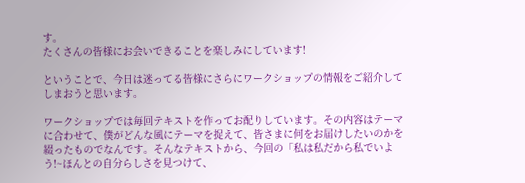す。
たくさんの皆様にお会いできることを楽しみにしています!

ということで、今日は迷ってる皆様にさらにワークショップの情報をご紹介してしまおうと思います。

ワークショップでは毎回テキストを作ってお配りしています。その内容はテーマに合わせて、僕がどんな風にテーマを捉えて、皆さまに何をお届けしたいのかを綴ったものでなんです。そんなテキストから、今回の「私は私だから私でいよう!~ほんとの自分らしさを見つけて、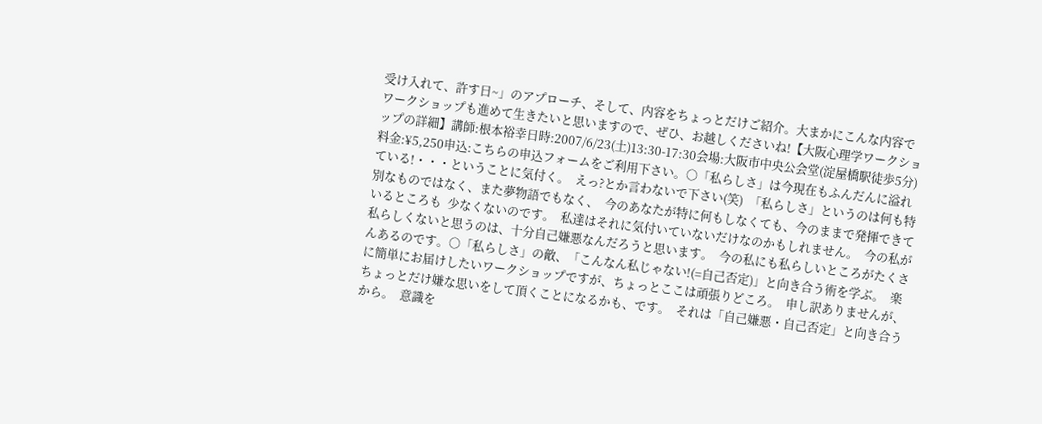受け入れて、許す日~」のアプローチ、そして、内容をちょっとだけご紹介。大まかにこんな内容でワークショップも進めて生きたいと思いますので、ぜひ、お越しくださいね!【大阪心理学ワークショップの詳細】講師:根本裕幸日時:2007/6/23(土)13:30-17:30会場:大阪市中央公会堂(淀屋橋駅徒歩5分)料金:¥5,250申込:こちらの申込フォームをご利用下さい。○「私らしさ」は今現在もふんだんに溢れている!・・・ということに気付く。  えっ?とか言わないで下さい(笑)  「私らしさ」というのは何も特別なものではなく、また夢物語でもなく、  今のあなたが特に何もしなくても、今のままで発揮できているところも  少なくないのです。  私達はそれに気付いていないだけなのかもしれません。  今の私が私らしくないと思うのは、十分自己嫌悪なんだろうと思います。  今の私にも私らしいところがたくさんあるのです。○「私らしさ」の敵、「こんなん私じゃない!(=自己否定)」と向き合う術を学ぶ。  楽に簡単にお届けしたいワークショップですが、ちょっとここは頑張りどころ。  申し訳ありませんが、ちょっとだけ嫌な思いをして頂くことになるかも、です。  それは「自己嫌悪・自己否定」と向き合うから。  意識を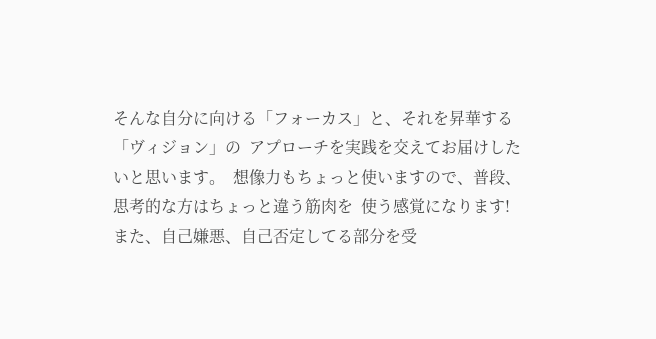そんな自分に向ける「フォーカス」と、それを昇華する「ヴィジョン」の  アプローチを実践を交えてお届けしたいと思います。  想像力もちょっと使いますので、普段、思考的な方はちょっと違う筋肉を  使う感覚になります!  また、自己嫌悪、自己否定してる部分を受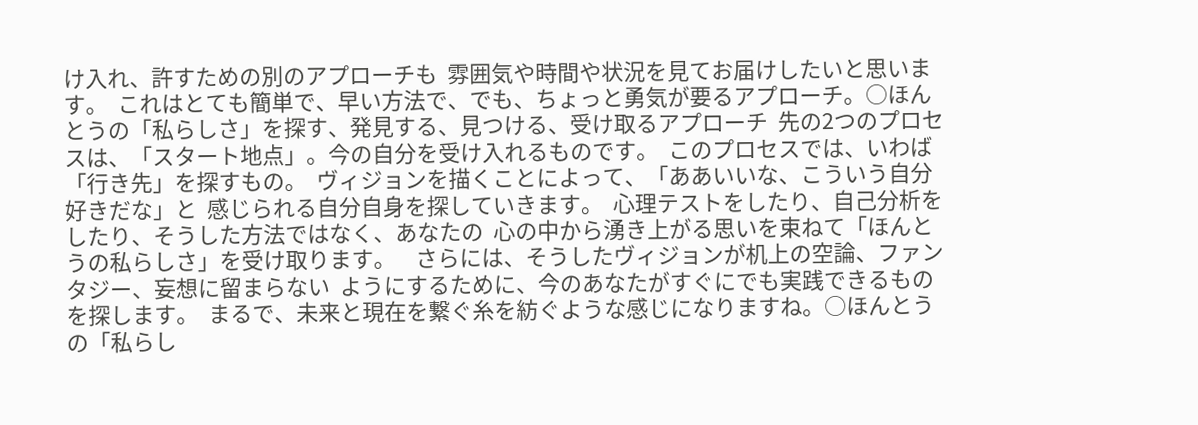け入れ、許すための別のアプローチも  雰囲気や時間や状況を見てお届けしたいと思います。  これはとても簡単で、早い方法で、でも、ちょっと勇気が要るアプローチ。○ほんとうの「私らしさ」を探す、発見する、見つける、受け取るアプローチ  先の2つのプロセスは、「スタート地点」。今の自分を受け入れるものです。  このプロセスでは、いわば「行き先」を探すもの。  ヴィジョンを描くことによって、「ああいいな、こういう自分好きだな」と  感じられる自分自身を探していきます。  心理テストをしたり、自己分析をしたり、そうした方法ではなく、あなたの  心の中から湧き上がる思いを束ねて「ほんとうの私らしさ」を受け取ります。    さらには、そうしたヴィジョンが机上の空論、ファンタジー、妄想に留まらない  ようにするために、今のあなたがすぐにでも実践できるものを探します。  まるで、未来と現在を繋ぐ糸を紡ぐような感じになりますね。○ほんとうの「私らし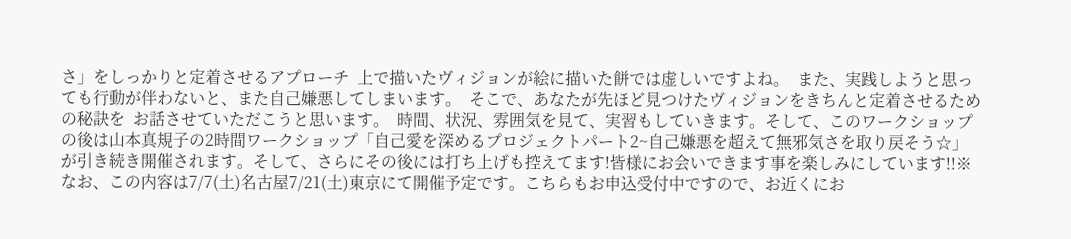さ」をしっかりと定着させるアプローチ  上で描いたヴィジョンが絵に描いた餅では虚しいですよね。  また、実践しようと思っても行動が伴わないと、また自己嫌悪してしまいます。  そこで、あなたが先ほど見つけたヴィジョンをきちんと定着させるための秘訣を  お話させていただこうと思います。  時間、状況、雰囲気を見て、実習もしていきます。そして、このワークショップの後は山本真規子の2時間ワークショップ「自己愛を深めるプロジェクトパート2~自己嫌悪を超えて無邪気さを取り戻そう☆」が引き続き開催されます。そして、さらにその後には打ち上げも控えてます!皆様にお会いできます事を楽しみにしています!!※なお、この内容は7/7(土)名古屋7/21(土)東京にて開催予定です。こちらもお申込受付中ですので、お近くにお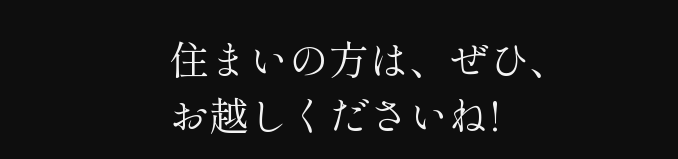住まいの方は、ぜひ、お越しくださいね!